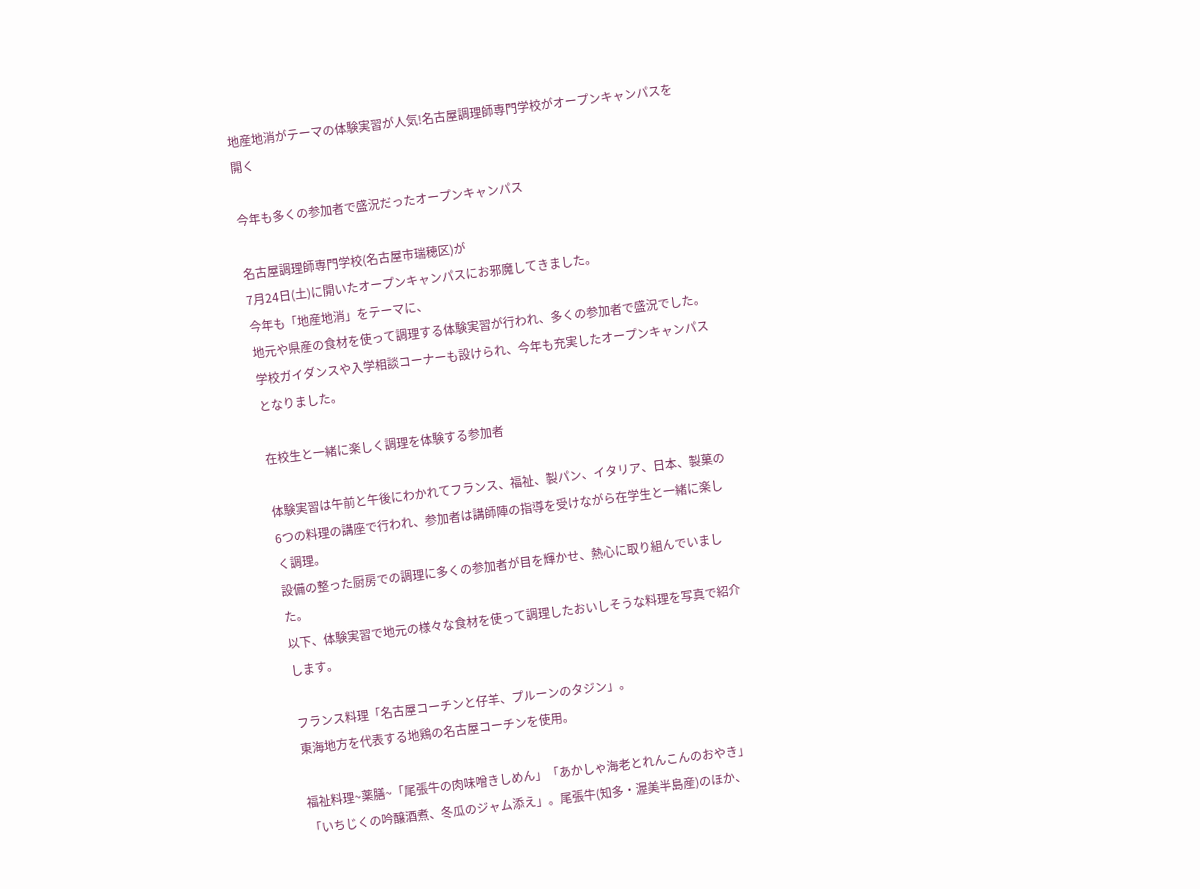地産地消がテーマの体験実習が人気!名古屋調理師専門学校がオープンキャンパスを開く

今年も多くの参加者で盛況だったオープンキャンパス

名古屋調理師専門学校(名古屋市瑞穂区)が
7月24日(土)に開いたオープンキャンパスにお邪魔してきました。
今年も「地産地消」をテーマに、
地元や県産の食材を使って調理する体験実習が行われ、多くの参加者で盛況でした。
学校ガイダンスや入学相談コーナーも設けられ、今年も充実したオープンキャンパスとなりました。

在校生と一緒に楽しく調理を体験する参加者

体験実習は午前と午後にわかれてフランス、福祉、製パン、イタリア、日本、製菓の
6つの料理の講座で行われ、参加者は講師陣の指導を受けながら在学生と一緒に楽しく調理。
設備の整った厨房での調理に多くの参加者が目を輝かせ、熱心に取り組んでいました。
以下、体験実習で地元の様々な食材を使って調理したおいしそうな料理を写真で紹介します。

フランス料理「名古屋コーチンと仔羊、プルーンのタジン」。
東海地方を代表する地鶏の名古屋コーチンを使用。

福祉料理~薬膳~「尾張牛の肉味噌きしめん」「あかしゃ海老とれんこんのおやき」
「いちじくの吟醸酒煮、冬瓜のジャム添え」。尾張牛(知多・渥美半島産)のほか、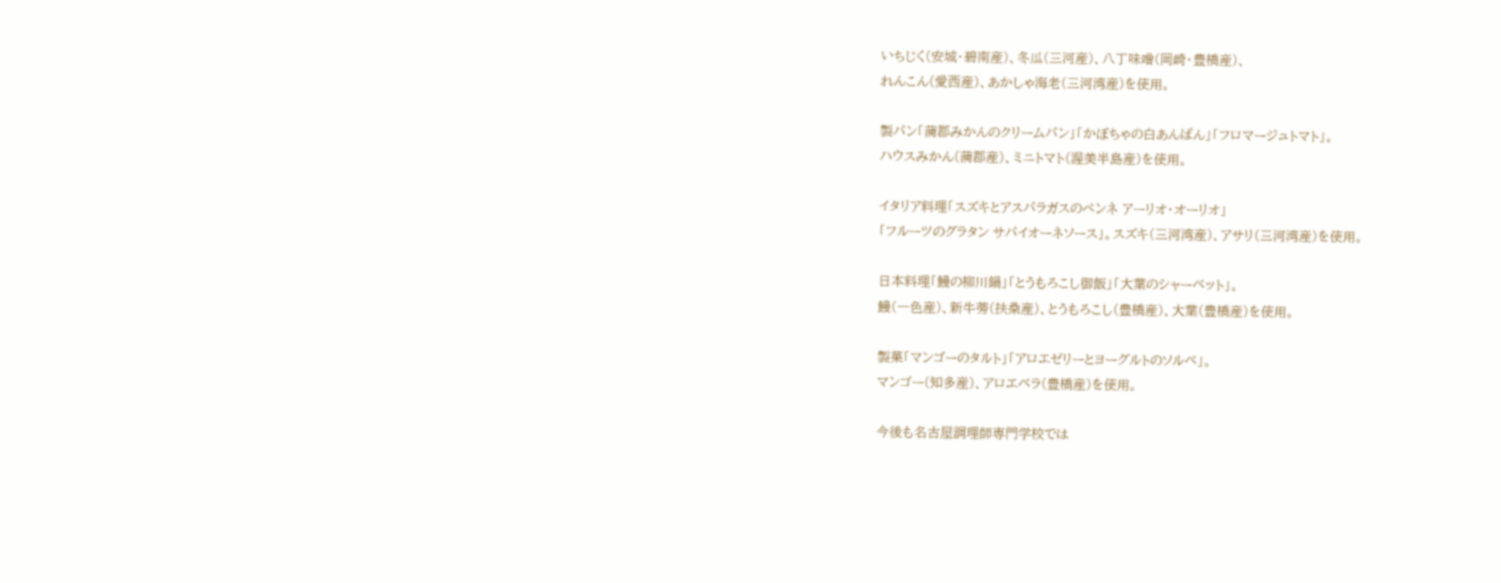いちじく(安城・碧南産)、冬瓜(三河産)、八丁味噌(岡崎・豊橋産)、
れんこん(愛西産)、あかしゃ海老(三河湾産)を使用。

製パン「蒲郡みかんのクリームパン」「かぼちゃの白あんぱん」「フロマージュトマト」。
ハウスみかん(蒲郡産)、ミニトマト(渥美半島産)を使用。

イタリア料理「スズキとアスパラガスのペンネ アーリオ・オーリオ」
「フルーツのグラタン サパイオーネソース」。スズキ(三河湾産)、アサリ(三河湾産)を使用。

日本料理「鰻の柳川鍋」「とうもろこし御飯」「大葉のシャーベット」。
鰻(一色産)、新牛蒡(扶桑産)、とうもろこし(豊橋産)、大葉(豊橋産)を使用。

製菓「マンゴーのタルト」「アロエゼリーとヨーグルトのソルベ」。
マンゴー(知多産)、アロエベラ(豊橋産)を使用。

今後も名古屋調理師専門学校では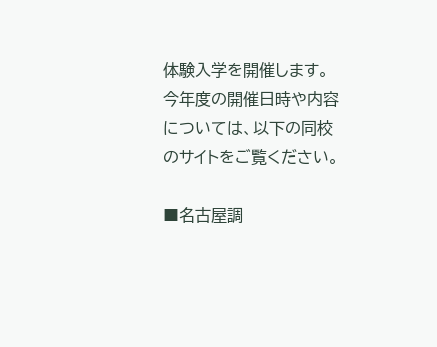体験入学を開催します。
今年度の開催日時や内容については、以下の同校のサイトをご覧ください。

■名古屋調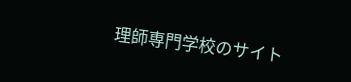理師専門学校のサイト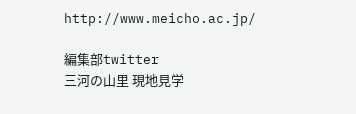http://www.meicho.ac.jp/

編集部twitter
三河の山里 現地見学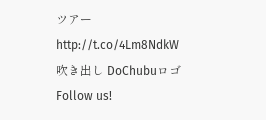ツアー http://t.co/4Lm8NdkW
吹き出し DoChubuロゴ Follow us!